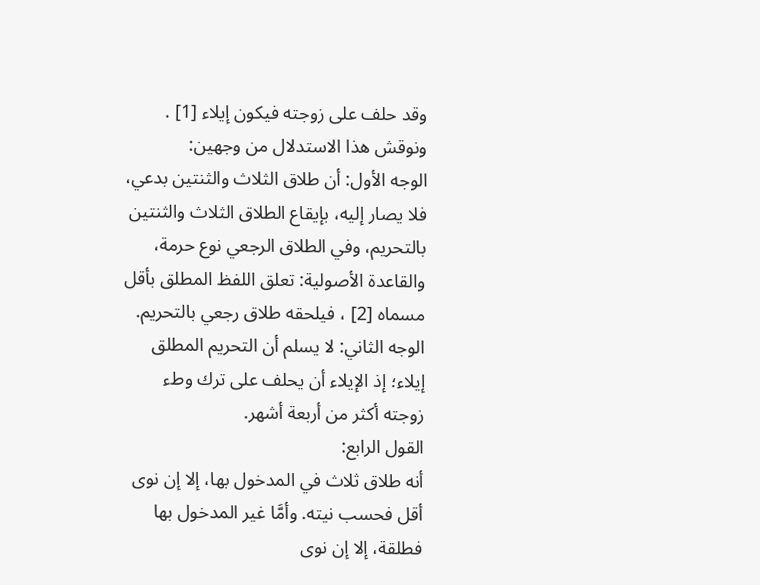وقد حلف على زوجته فيكون إيلاء [1] .
ونوقش هذا الاستدلال من وجهين:
الوجه الأول: أن طلاق الثلاث والثنتين بدعي، فلا يصار إليه، بإيقاع الطلاق الثلاث والثنتين بالتحريم، وفي الطلاق الرجعي نوع حرمة، والقاعدة الأصولية: تعلق اللفظ المطلق بأقل مسماه [2] ، فيلحقه طلاق رجعي بالتحريم.
الوجه الثاني: لا يسلم أن التحريم المطلق إيلاء؛ إذ الإيلاء أن يحلف على ترك وطء زوجته أكثر من أربعة أشهر.
القول الرابع:
أنه طلاق ثلاث في المدخول بها، إلا إن نوى أقل فحسب نيته. وأمَّا غير المدخول بها فطلقة، إلا إن نوى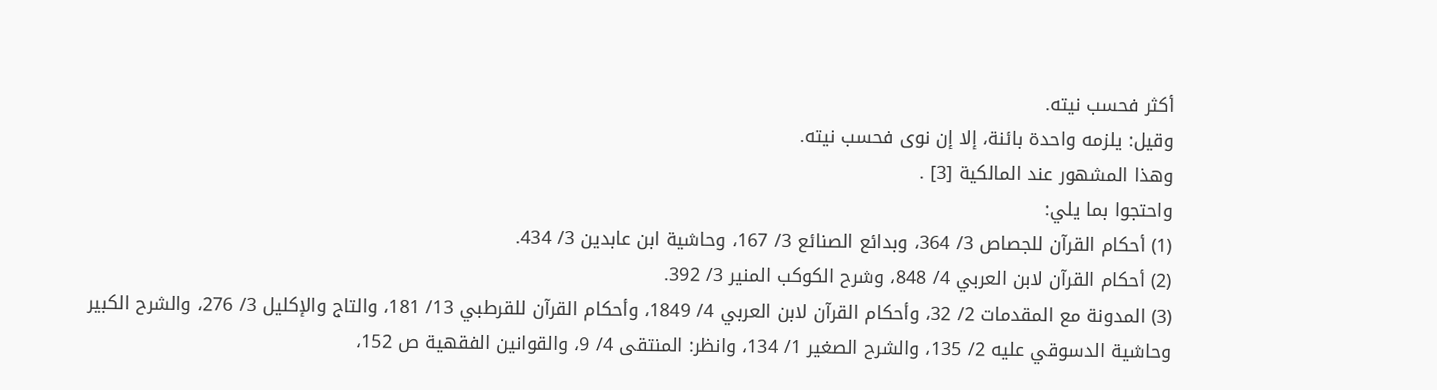أكثر فحسب نيته.
وقيل: يلزمه واحدة بائنة، إلا إن نوى فحسب نيته.
وهذا المشهور عند المالكية [3] .
واحتجوا بما يلي:
(1) أحكام القرآن للجصاص 3/ 364، وبدائع الصنائع 3/ 167، وحاشية ابن عابدين 3/ 434.
(2) أحكام القرآن لابن العربي 4/ 848، وشرح الكوكب المنير 3/ 392.
(3) المدونة مع المقدمات 2/ 32، وأحكام القرآن لابن العربي 4/ 1849، وأحكام القرآن للقرطبي 13/ 181، والتاج والإكليل 3/ 276، والشرح الكبير وحاشية الدسوقي عليه 2/ 135، والشرح الصغير 1/ 134، وانظر: المنتقى 4/ 9، والقوانين الفقهية ص 152،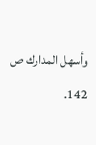وأسهل المدارك ص 142.